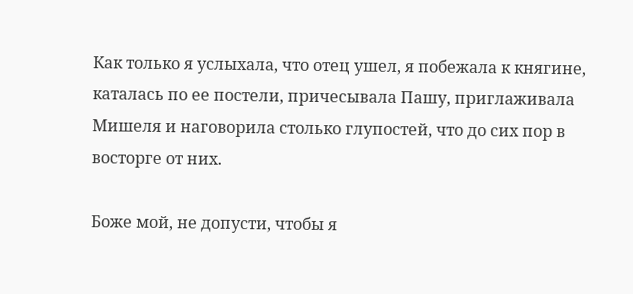Как только я услыхала, что отец ушел, я побежала к княгине, каталась по ее постели, причесывала Пашу, приглаживала Мишеля и наговорила столько глупостей, что до сих пор в восторге от них.

Боже мой, не допусти, чтобы я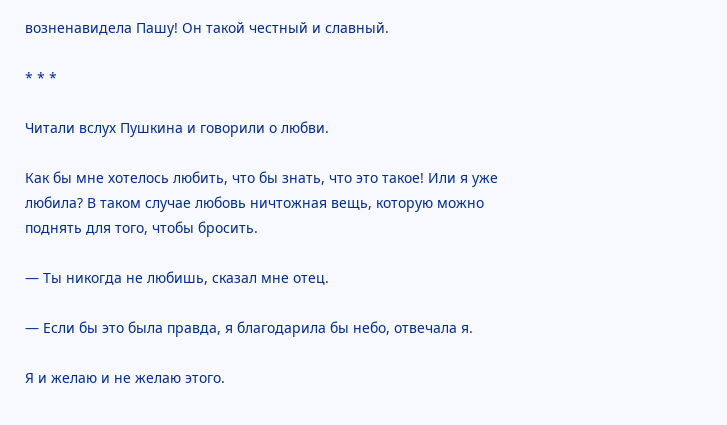возненавидела Пашу! Он такой честный и славный.

* * *

Читали вслух Пушкина и говорили о любви.

Как бы мне хотелось любить, что бы знать, что это такое! Или я уже любила? В таком случае любовь ничтожная вещь, которую можно поднять для того, чтобы бросить.

— Ты никогда не любишь, сказал мне отец.

— Если бы это была правда, я благодарила бы небо, отвечала я.

Я и желаю и не желаю этого.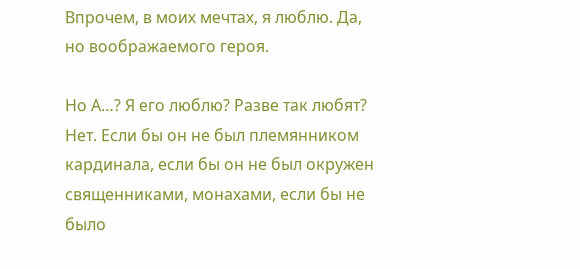Впрочем, в моих мечтах, я люблю. Да, но воображаемого героя.

Но А…? Я его люблю? Разве так любят? Нет. Если бы он не был племянником кардинала, если бы он не был окружен священниками, монахами, если бы не было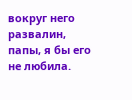вокруг него развалин, папы, я бы его не любила.